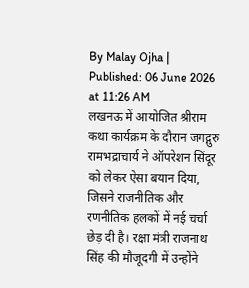By Malay Ojha | Published: 06 June 2026 at 11:26 AM
लखनऊ में आयोजित श्रीराम कथा कार्यक्रम के दौरान जगद्गुरु रामभद्राचार्य ने ऑपरेशन सिंदूर को लेकर ऐसा बयान दिया, जिसने राजनीतिक और रणनीतिक हलकों में नई चर्चा छेड़ दी है। रक्षा मंत्री राजनाथ सिंह की मौजूदगी में उन्होंने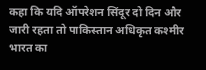कहा कि यदि ऑपरेशन सिंदूर दो दिन और जारी रहता तो पाकिस्तान अधिकृत कश्मीर भारत का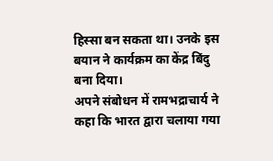हिस्सा बन सकता था। उनके इस बयान ने कार्यक्रम का केंद्र बिंदु बना दिया।
अपने संबोधन में रामभद्राचार्य ने कहा कि भारत द्वारा चलाया गया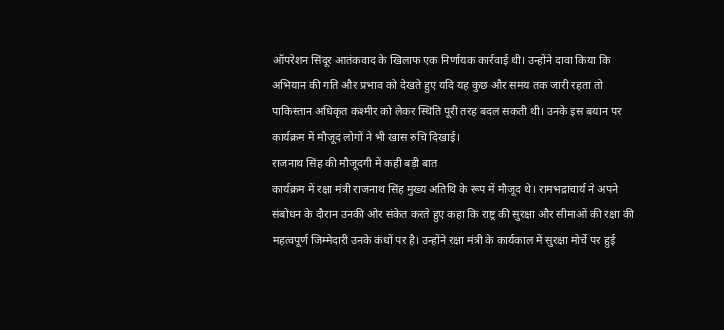ऑपरेशन सिंदूर आतंकवाद के खिलाफ एक निर्णायक कार्रवाई थी। उन्होंने दावा किया कि अभियान की गति और प्रभाव को देखते हुए यदि यह कुछ और समय तक जारी रहता तो पाकिस्तान अधिकृत कश्मीर को लेकर स्थिति पूरी तरह बदल सकती थी। उनके इस बयान पर कार्यक्रम में मौजूद लोगों ने भी खास रुचि दिखाई।
राजनाथ सिंह की मौजूदगी में कही बड़ी बात
कार्यक्रम में रक्षा मंत्री राजनाथ सिंह मुख्य अतिथि के रूप में मौजूद थे। रामभद्राचार्य ने अपने संबोधन के दौरान उनकी ओर संकेत करते हुए कहा कि राष्ट्र की सुरक्षा और सीमाओं की रक्षा की महत्वपूर्ण जिम्मेदारी उनके कंधों पर है। उन्होंने रक्षा मंत्री के कार्यकाल में सुरक्षा मोर्चे पर हुई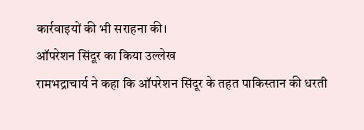कार्रवाइयों की भी सराहना की।
ऑपरेशन सिंदूर का किया उल्लेख
रामभद्राचार्य ने कहा कि ऑपरेशन सिंदूर के तहत पाकिस्तान की धरती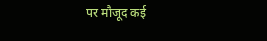पर मौजूद कई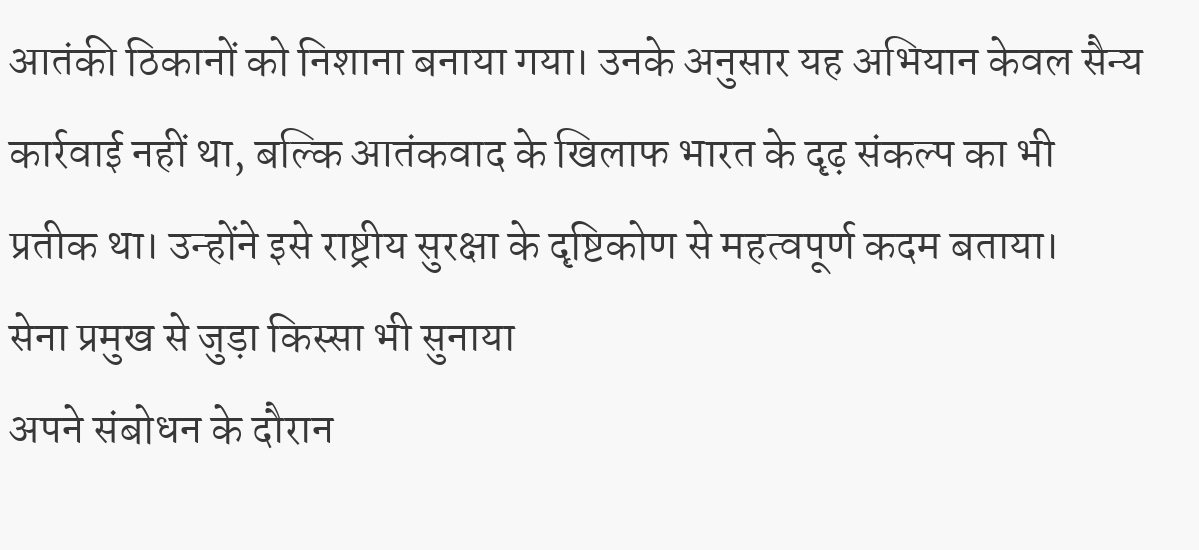आतंकी ठिकानों को निशाना बनाया गया। उनके अनुसार यह अभियान केवल सैन्य कार्रवाई नहीं था, बल्कि आतंकवाद के खिलाफ भारत के दृढ़ संकल्प का भी प्रतीक था। उन्होंने इसे राष्ट्रीय सुरक्षा के दृष्टिकोण से महत्वपूर्ण कदम बताया।
सेना प्रमुख से जुड़ा किस्सा भी सुनाया
अपने संबोधन के दौरान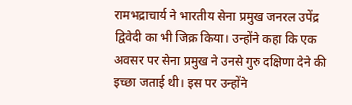रामभद्राचार्य ने भारतीय सेना प्रमुख जनरल उपेंद्र द्विवेदी का भी जिक्र किया। उन्होंने कहा कि एक अवसर पर सेना प्रमुख ने उनसे गुरु दक्षिणा देने की इच्छा जताई थी। इस पर उन्होंने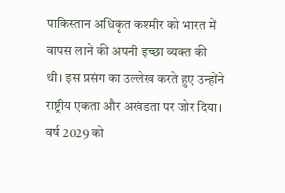पाकिस्तान अधिकृत कश्मीर को भारत में वापस लाने की अपनी इच्छा व्यक्त की थी। इस प्रसंग का उल्लेख करते हुए उन्होंने राष्ट्रीय एकता और अखंडता पर जोर दिया।
वर्ष 2029 को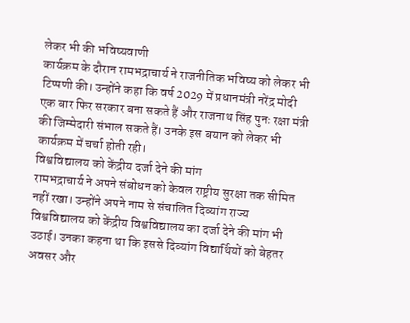लेकर भी की भविष्यवाणी
कार्यक्रम के दौरान रामभद्राचार्य ने राजनीतिक भविष्य को लेकर भी टिप्पणी की। उन्होंने कहा कि वर्ष 2029 में प्रधानमंत्री नरेंद्र मोदी एक बार फिर सरकार बना सकते हैं और राजनाथ सिंह पुनः रक्षा मंत्री की जिम्मेदारी संभाल सकते हैं। उनके इस बयान को लेकर भी कार्यक्रम में चर्चा होती रही।
विश्वविद्यालय को केंद्रीय दर्जा देने की मांग
रामभद्राचार्य ने अपने संबोधन को केवल राष्ट्रीय सुरक्षा तक सीमित नहीं रखा। उन्होंने अपने नाम से संचालित दिव्यांग राज्य विश्वविद्यालय को केंद्रीय विश्वविद्यालय का दर्जा देने की मांग भी उठाई। उनका कहना था कि इससे दिव्यांग विद्यार्थियों को बेहतर अवसर और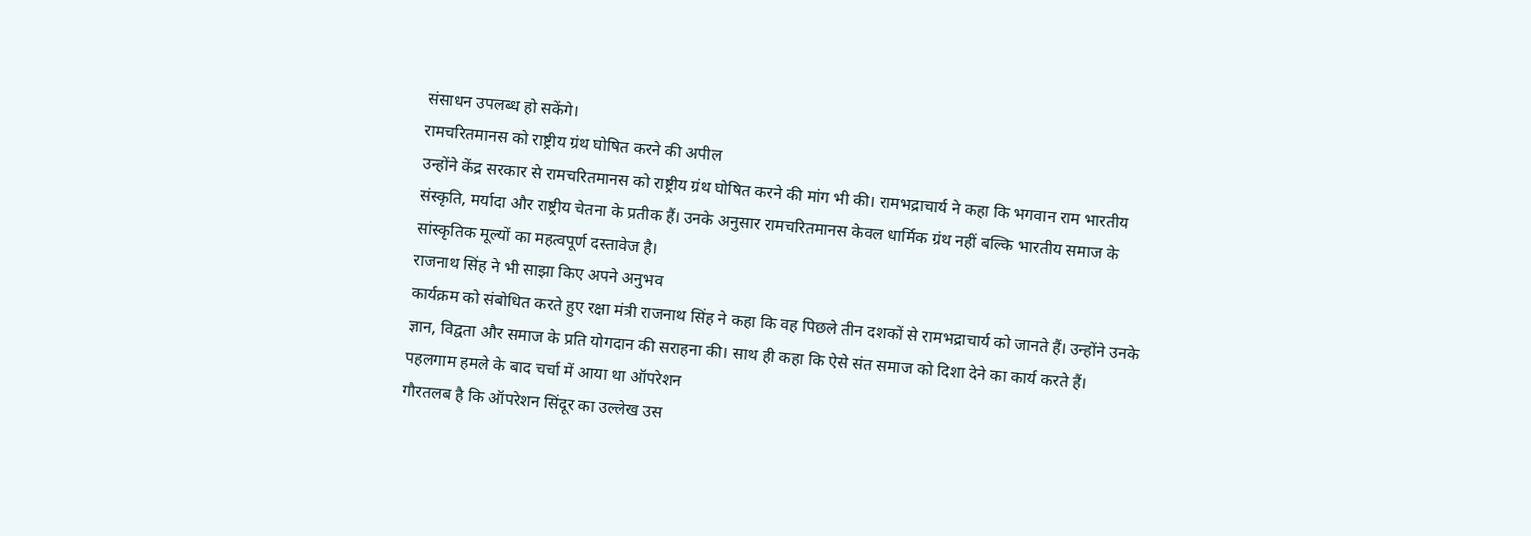संसाधन उपलब्ध हो सकेंगे।
रामचरितमानस को राष्ट्रीय ग्रंथ घोषित करने की अपील
उन्होंने केंद्र सरकार से रामचरितमानस को राष्ट्रीय ग्रंथ घोषित करने की मांग भी की। रामभद्राचार्य ने कहा कि भगवान राम भारतीय संस्कृति, मर्यादा और राष्ट्रीय चेतना के प्रतीक हैं। उनके अनुसार रामचरितमानस केवल धार्मिक ग्रंथ नहीं बल्कि भारतीय समाज के सांस्कृतिक मूल्यों का महत्वपूर्ण दस्तावेज है।
राजनाथ सिंह ने भी साझा किए अपने अनुभव
कार्यक्रम को संबोधित करते हुए रक्षा मंत्री राजनाथ सिंह ने कहा कि वह पिछले तीन दशकों से रामभद्राचार्य को जानते हैं। उन्होंने उनके ज्ञान, विद्वता और समाज के प्रति योगदान की सराहना की। साथ ही कहा कि ऐसे संत समाज को दिशा देने का कार्य करते हैं।
पहलगाम हमले के बाद चर्चा में आया था ऑपरेशन
गौरतलब है कि ऑपरेशन सिंदूर का उल्लेख उस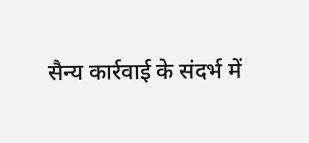सैन्य कार्रवाई के संदर्भ में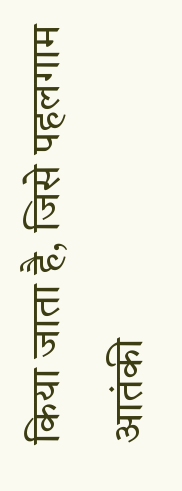किया जाता है, जिसे पहलगाम आतंकी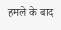हमले के बाद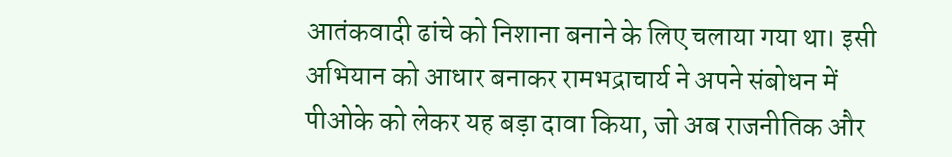आतंकवादी ढांचे को निशाना बनाने के लिए चलाया गया था। इसी अभियान को आधार बनाकर रामभद्राचार्य ने अपने संबोधन में पीओके को लेकर यह बड़ा दावा किया, जो अब राजनीतिक और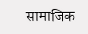सामाजिक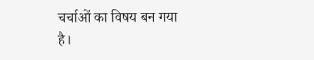चर्चाओं का विषय बन गया है।